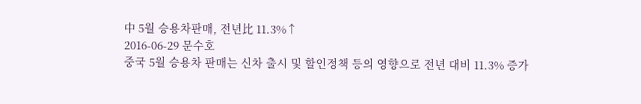中 5월 승용차판매, 전년比 11.3%↑
2016-06-29 문수호
중국 5월 승용차 판매는 신차 출시 및 할인정책 등의 영향으로 전년 대비 11.3% 증가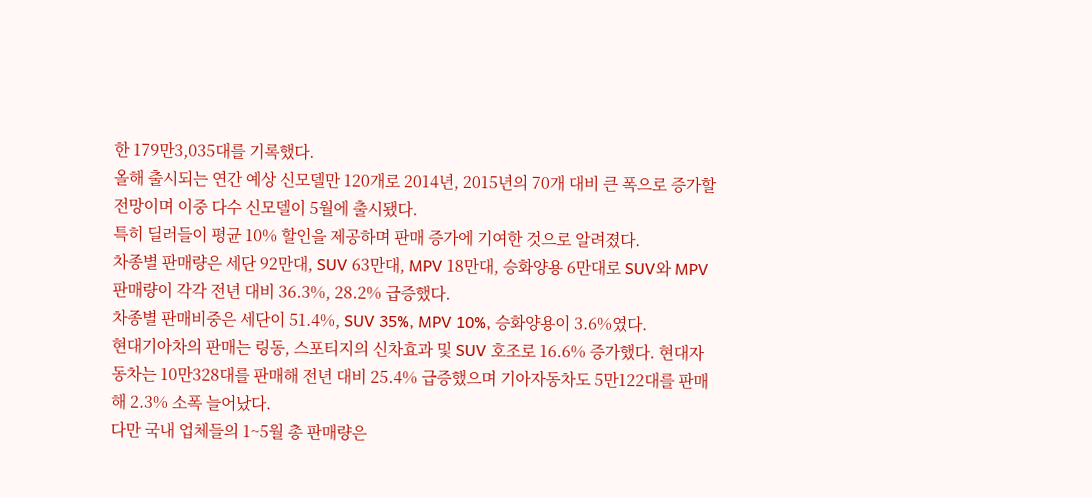한 179만3,035대를 기록했다.
올해 출시되는 연간 예상 신모델만 120개로 2014년, 2015년의 70개 대비 큰 폭으로 증가할 전망이며 이중 다수 신모델이 5월에 출시됐다.
특히 딜러들이 평균 10% 할인을 제공하며 판매 증가에 기여한 것으로 알려졌다.
차종별 판매량은 세단 92만대, SUV 63만대, MPV 18만대, 승화양용 6만대로 SUV와 MPV 판매량이 각각 전년 대비 36.3%, 28.2% 급증했다.
차종별 판매비중은 세단이 51.4%, SUV 35%, MPV 10%, 승화양용이 3.6%였다.
현대기아차의 판매는 링동, 스포티지의 신차효과 및 SUV 호조로 16.6% 증가했다. 현대자동차는 10만328대를 판매해 전년 대비 25.4% 급증했으며 기아자동차도 5만122대를 판매해 2.3% 소폭 늘어났다.
다만 국내 업체들의 1~5월 총 판매량은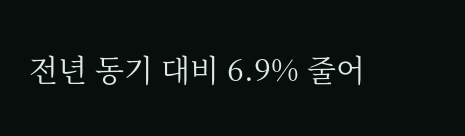전년 동기 대비 6.9% 줄어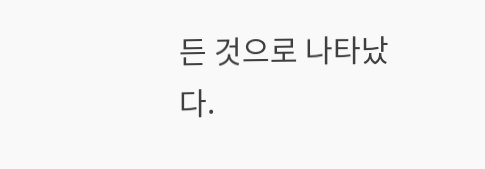든 것으로 나타났다.